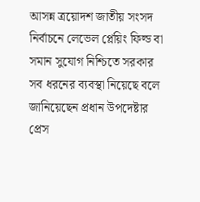আসন্ন ত্রয়োদশ জাতীয় সংসদ নির্বাচনে লেভেল প্লেয়িং ফিল্ড বা সমান সুযোগ নিশ্চিতে সরকার সব ধরনের ব্যবস্থা নিয়েছে বলে জানিয়েছেন প্রধান উপদেষ্টার প্রেস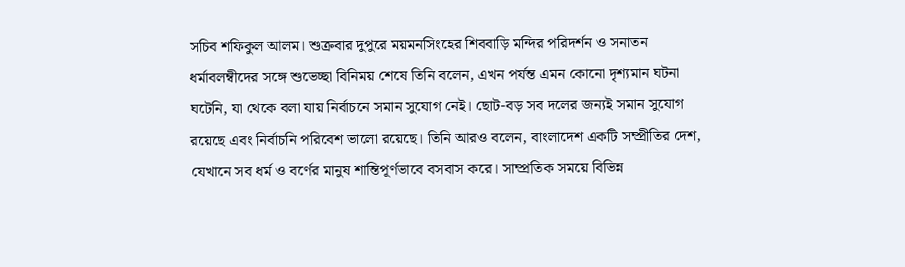সচিব শফিকুল আলম। শুক্রবার দুপুরে ময়মনসিংহের শিববাড়ি মন্দির পরিদর্শন ও সনাতন ধর্মাবলম্বীদের সঙ্গে শুভেচ্ছা বিনিময় শেষে তিনি বলেন, এখন পর্যন্ত এমন কোনো দৃশ্যমান ঘটনা ঘটেনি, যা থেকে বলা যায় নির্বাচনে সমান সুযোগ নেই। ছোট-বড় সব দলের জন্যই সমান সুযোগ রয়েছে এবং নির্বাচনি পরিবেশ ভালো রয়েছে। তিনি আরও বলেন, বাংলাদেশ একটি সম্প্রীতির দেশ, যেখানে সব ধর্ম ও বর্ণের মানুষ শান্তিপূর্ণভাবে বসবাস করে। সাম্প্রতিক সময়ে বিভিন্ন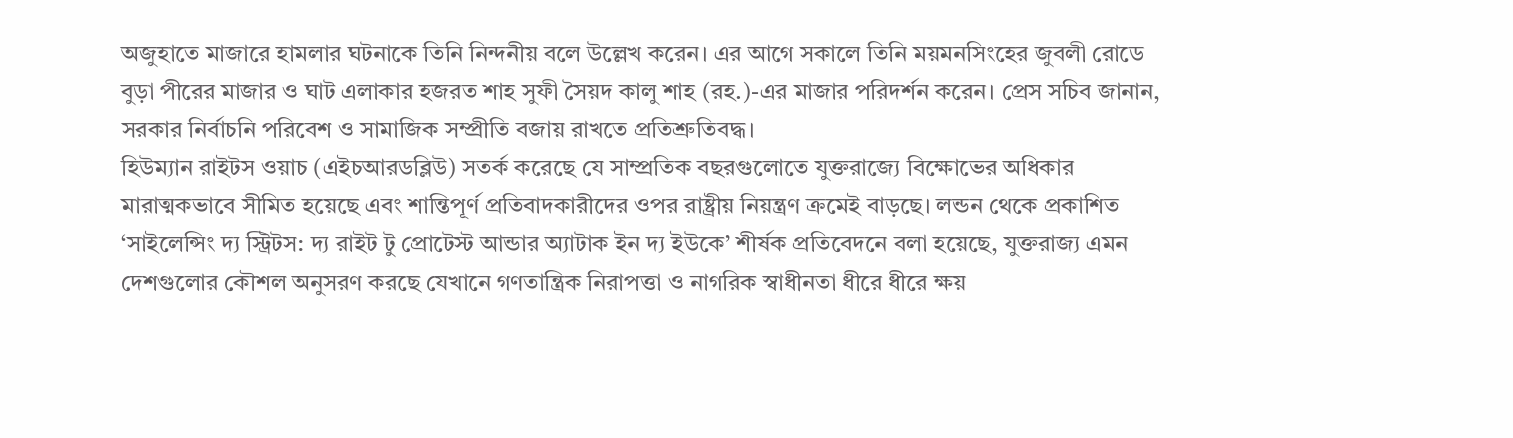অজুহাতে মাজারে হামলার ঘটনাকে তিনি নিন্দনীয় বলে উল্লেখ করেন। এর আগে সকালে তিনি ময়মনসিংহের জুবলী রোডে বুড়া পীরের মাজার ও ঘাট এলাকার হজরত শাহ সুফী সৈয়দ কালু শাহ (রহ.)-এর মাজার পরিদর্শন করেন। প্রেস সচিব জানান, সরকার নির্বাচনি পরিবেশ ও সামাজিক সম্প্রীতি বজায় রাখতে প্রতিশ্রুতিবদ্ধ।
হিউম্যান রাইটস ওয়াচ (এইচআরডব্লিউ) সতর্ক করেছে যে সাম্প্রতিক বছরগুলোতে যুক্তরাজ্যে বিক্ষোভের অধিকার মারাত্মকভাবে সীমিত হয়েছে এবং শান্তিপূর্ণ প্রতিবাদকারীদের ওপর রাষ্ট্রীয় নিয়ন্ত্রণ ক্রমেই বাড়ছে। লন্ডন থেকে প্রকাশিত ‘সাইলেন্সিং দ্য স্ট্রিটস: দ্য রাইট টু প্রোটেস্ট আন্ডার অ্যাটাক ইন দ্য ইউকে’ শীর্ষক প্রতিবেদনে বলা হয়েছে, যুক্তরাজ্য এমন দেশগুলোর কৌশল অনুসরণ করছে যেখানে গণতান্ত্রিক নিরাপত্তা ও নাগরিক স্বাধীনতা ধীরে ধীরে ক্ষয়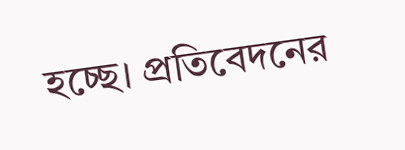হচ্ছে। প্রতিবেদনের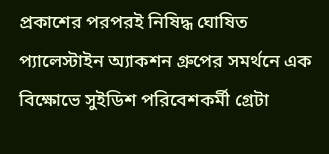প্রকাশের পরপরই নিষিদ্ধ ঘোষিত প্যালেস্টাইন অ্যাকশন গ্রুপের সমর্থনে এক বিক্ষোভে সুইডিশ পরিবেশকর্মী গ্রেটা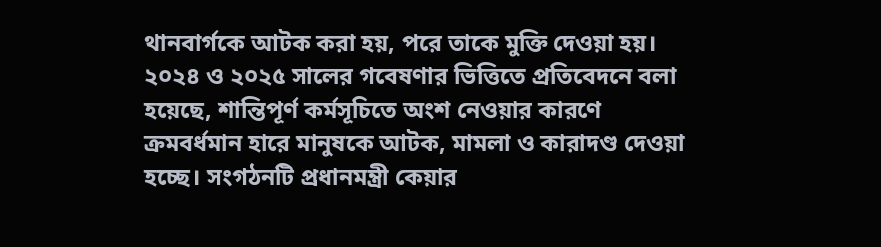থানবার্গকে আটক করা হয়, পরে তাকে মুক্তি দেওয়া হয়। ২০২৪ ও ২০২৫ সালের গবেষণার ভিত্তিতে প্রতিবেদনে বলা হয়েছে, শান্তিপূর্ণ কর্মসূচিতে অংশ নেওয়ার কারণে ক্রমবর্ধমান হারে মানুষকে আটক, মামলা ও কারাদণ্ড দেওয়া হচ্ছে। সংগঠনটি প্রধানমন্ত্রী কেয়ার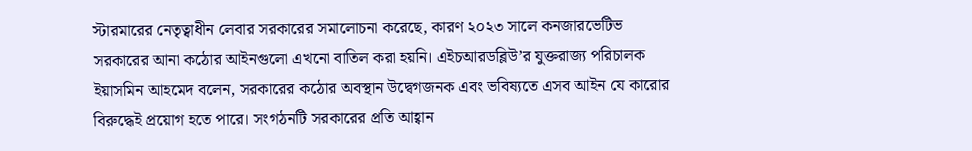স্টারমারের নেতৃত্বাধীন লেবার সরকারের সমালোচনা করেছে, কারণ ২০২৩ সালে কনজারভেটিভ সরকারের আনা কঠোর আইনগুলো এখনো বাতিল করা হয়নি। এইচআরডব্লিউ’র যুক্তরাজ্য পরিচালক ইয়াসমিন আহমেদ বলেন, সরকারের কঠোর অবস্থান উদ্বেগজনক এবং ভবিষ্যতে এসব আইন যে কারোর বিরুদ্ধেই প্রয়োগ হতে পারে। সংগঠনটি সরকারের প্রতি আহ্বান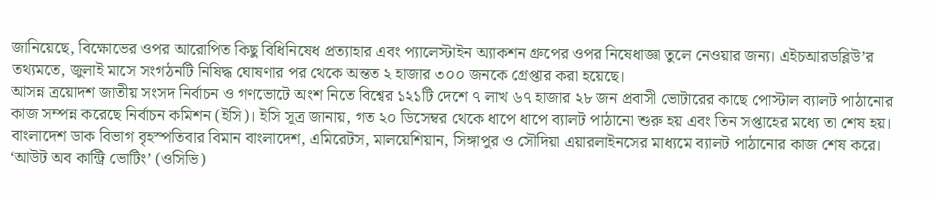জানিয়েছে, বিক্ষোভের ওপর আরোপিত কিছু বিধিনিষেধ প্রত্যাহার এবং প্যালেস্টাইন অ্যাকশন গ্রুপের ওপর নিষেধাজ্ঞা তুলে নেওয়ার জন্য। এইচআরডব্লিউ’র তথ্যমতে, জুলাই মাসে সংগঠনটি নিষিদ্ধ ঘোষণার পর থেকে অন্তত ২ হাজার ৩০০ জনকে গ্রেপ্তার করা হয়েছে।
আসন্ন ত্রয়োদশ জাতীয় সংসদ নির্বাচন ও গণভোটে অংশ নিতে বিশ্বের ১২১টি দেশে ৭ লাখ ৬৭ হাজার ২৮ জন প্রবাসী ভোটারের কাছে পোস্টাল ব্যালট পাঠানোর কাজ সম্পন্ন করেছে নির্বাচন কমিশন (ইসি)। ইসি সূত্র জানায়, গত ২০ ডিসেম্বর থেকে ধাপে ধাপে ব্যালট পাঠানো শুরু হয় এবং তিন সপ্তাহের মধ্যে তা শেষ হয়। বাংলাদেশ ডাক বিভাগ বৃহস্পতিবার বিমান বাংলাদেশ, এমিরেটস, মালয়েশিয়ান, সিঙ্গাপুর ও সৌদিয়া এয়ারলাইনসের মাধ্যমে ব্যালট পাঠানোর কাজ শেষ করে। ‘আউট অব কান্ট্রি ভোটিং’ (ওসিভি)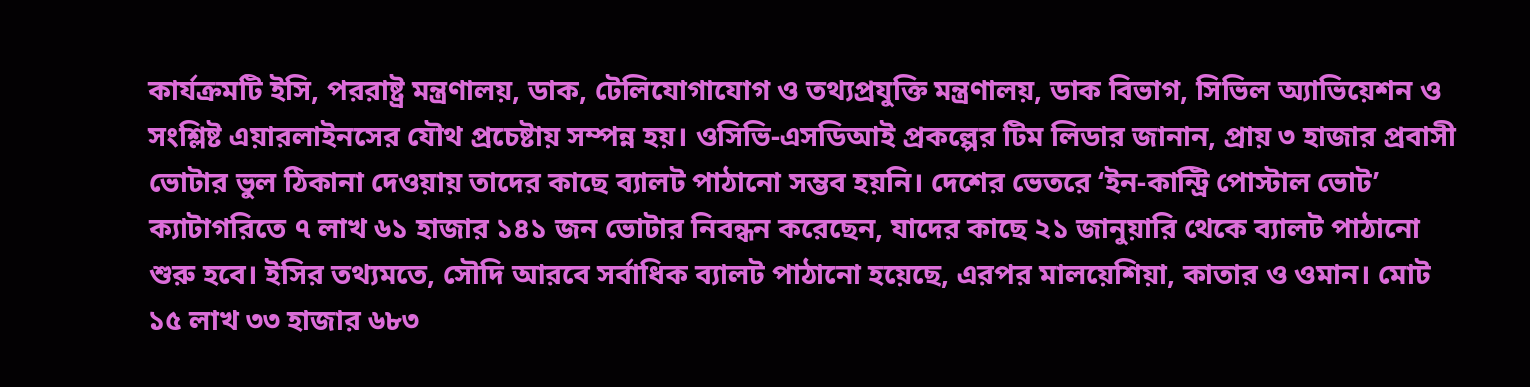কার্যক্রমটি ইসি, পররাষ্ট্র মন্ত্রণালয়, ডাক, টেলিযোগাযোগ ও তথ্যপ্রযুক্তি মন্ত্রণালয়, ডাক বিভাগ, সিভিল অ্যাভিয়েশন ও সংশ্লিষ্ট এয়ারলাইনসের যৌথ প্রচেষ্টায় সম্পন্ন হয়। ওসিভি-এসডিআই প্রকল্পের টিম লিডার জানান, প্রায় ৩ হাজার প্রবাসী ভোটার ভুল ঠিকানা দেওয়ায় তাদের কাছে ব্যালট পাঠানো সম্ভব হয়নি। দেশের ভেতরে ‘ইন-কান্ট্রি পোস্টাল ভোট’ ক্যাটাগরিতে ৭ লাখ ৬১ হাজার ১৪১ জন ভোটার নিবন্ধন করেছেন, যাদের কাছে ২১ জানুয়ারি থেকে ব্যালট পাঠানো শুরু হবে। ইসির তথ্যমতে, সৌদি আরবে সর্বাধিক ব্যালট পাঠানো হয়েছে, এরপর মালয়েশিয়া, কাতার ও ওমান। মোট ১৫ লাখ ৩৩ হাজার ৬৮৩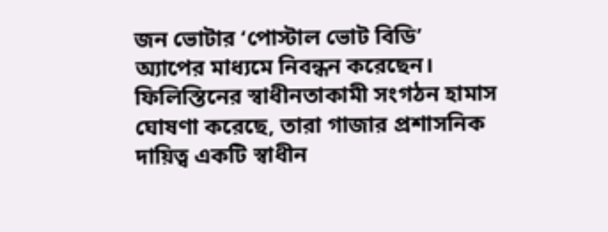জন ভোটার ‘পোস্টাল ভোট বিডি’ অ্যাপের মাধ্যমে নিবন্ধন করেছেন।
ফিলিস্তিনের স্বাধীনতাকামী সংগঠন হামাস ঘোষণা করেছে, তারা গাজার প্রশাসনিক দায়িত্ব একটি স্বাধীন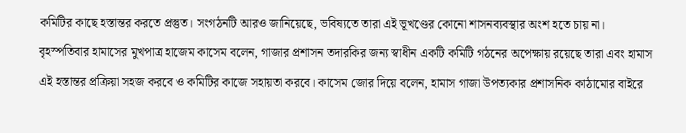কমিটির কাছে হস্তান্তর করতে প্রস্তুত। সংগঠনটি আরও জানিয়েছে, ভবিষ্যতে তারা এই ভূখণ্ডের কোনো শাসনব্যবস্থার অংশ হতে চায় না। বৃহস্পতিবার হামাসের মুখপাত্র হাজেম কাসেম বলেন, গাজার প্রশাসন তদারকির জন্য স্বাধীন একটি কমিটি গঠনের অপেক্ষায় রয়েছে তারা এবং হামাস এই হস্তান্তর প্রক্রিয়া সহজ করবে ও কমিটির কাজে সহায়তা করবে। কাসেম জোর দিয়ে বলেন, হামাস গাজা উপত্যকার প্রশাসনিক কাঠামোর বাইরে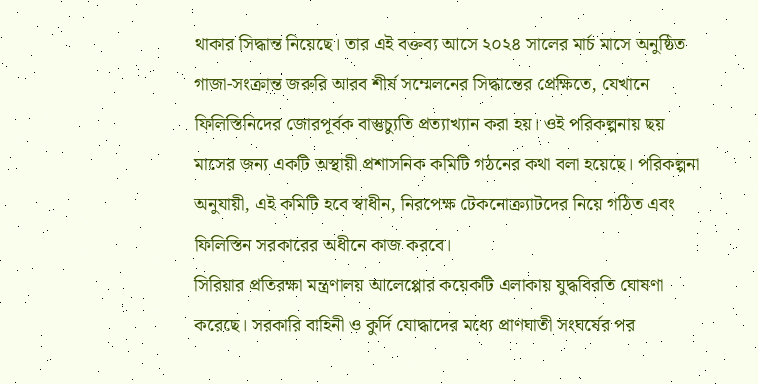থাকার সিদ্ধান্ত নিয়েছে। তার এই বক্তব্য আসে ২০২৪ সালের মার্চ মাসে অনুষ্ঠিত গাজা-সংক্রান্ত জরুরি আরব শীর্ষ সম্মেলনের সিদ্ধান্তের প্রেক্ষিতে, যেখানে ফিলিস্তিনিদের জোরপূর্বক বাস্তুচ্যুতি প্রত্যাখ্যান করা হয়। ওই পরিকল্পনায় ছয় মাসের জন্য একটি অস্থায়ী প্রশাসনিক কমিটি গঠনের কথা বলা হয়েছে। পরিকল্পনা অনুযায়ী, এই কমিটি হবে স্বাধীন, নিরপেক্ষ টেকনোক্র্যাটদের নিয়ে গঠিত এবং ফিলিস্তিন সরকারের অধীনে কাজ করবে।
সিরিয়ার প্রতিরক্ষা মন্ত্রণালয় আলেপ্পোর কয়েকটি এলাকায় যুদ্ধবিরতি ঘোষণা করেছে। সরকারি বাহিনী ও কুর্দি যোদ্ধাদের মধ্যে প্রাণঘাতী সংঘর্ষের পর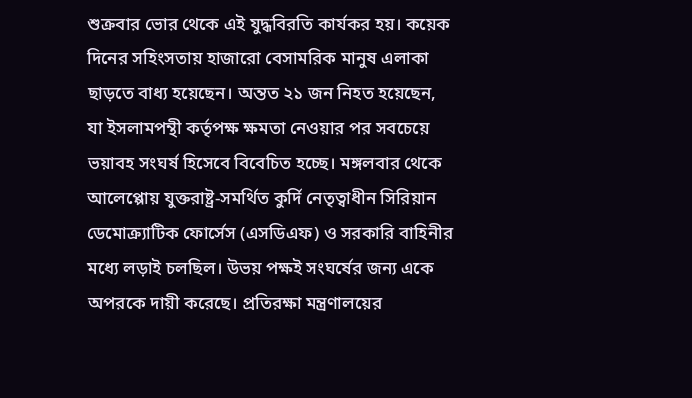শুক্রবার ভোর থেকে এই যুদ্ধবিরতি কার্যকর হয়। কয়েক দিনের সহিংসতায় হাজারো বেসামরিক মানুষ এলাকা ছাড়তে বাধ্য হয়েছেন। অন্তত ২১ জন নিহত হয়েছেন, যা ইসলামপন্থী কর্তৃপক্ষ ক্ষমতা নেওয়ার পর সবচেয়ে ভয়াবহ সংঘর্ষ হিসেবে বিবেচিত হচ্ছে। মঙ্গলবার থেকে আলেপ্পোয় যুক্তরাষ্ট্র-সমর্থিত কুর্দি নেতৃত্বাধীন সিরিয়ান ডেমোক্র্যাটিক ফোর্সেস (এসডিএফ) ও সরকারি বাহিনীর মধ্যে লড়াই চলছিল। উভয় পক্ষই সংঘর্ষের জন্য একে অপরকে দায়ী করেছে। প্রতিরক্ষা মন্ত্রণালয়ের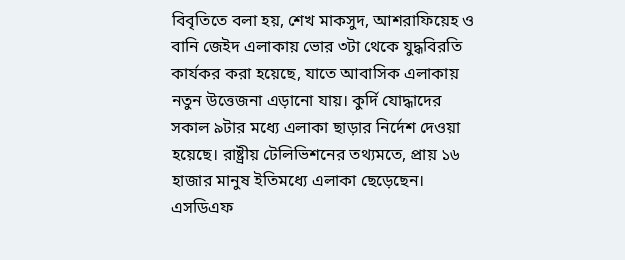বিবৃতিতে বলা হয়, শেখ মাকসুদ, আশরাফিয়েহ ও বানি জেইদ এলাকায় ভোর ৩টা থেকে যুদ্ধবিরতি কার্যকর করা হয়েছে, যাতে আবাসিক এলাকায় নতুন উত্তেজনা এড়ানো যায়। কুর্দি যোদ্ধাদের সকাল ৯টার মধ্যে এলাকা ছাড়ার নির্দেশ দেওয়া হয়েছে। রাষ্ট্রীয় টেলিভিশনের তথ্যমতে, প্রায় ১৬ হাজার মানুষ ইতিমধ্যে এলাকা ছেড়েছেন। এসডিএফ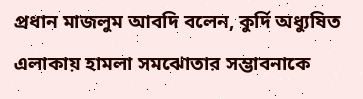প্রধান মাজলুম আবদি বলেন, কুর্দি অধ্যুষিত এলাকায় হামলা সমঝোতার সম্ভাবনাকে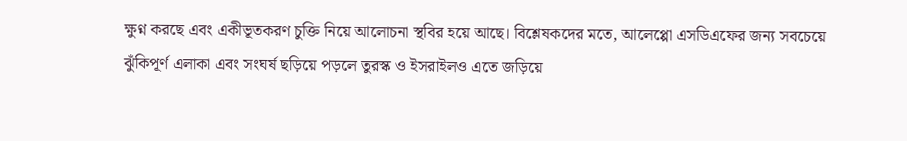ক্ষুণ্ন করছে এবং একীভূতকরণ চুক্তি নিয়ে আলোচনা স্থবির হয়ে আছে। বিশ্লেষকদের মতে, আলেপ্পো এসডিএফের জন্য সবচেয়ে ঝুঁকিপূর্ণ এলাকা এবং সংঘর্ষ ছড়িয়ে পড়লে তুরস্ক ও ইসরাইলও এতে জড়িয়ে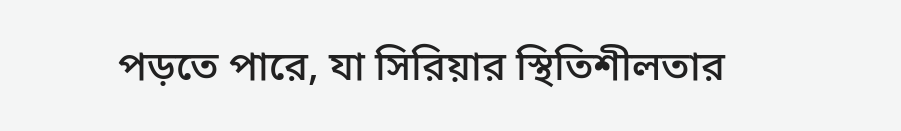পড়তে পারে, যা সিরিয়ার স্থিতিশীলতার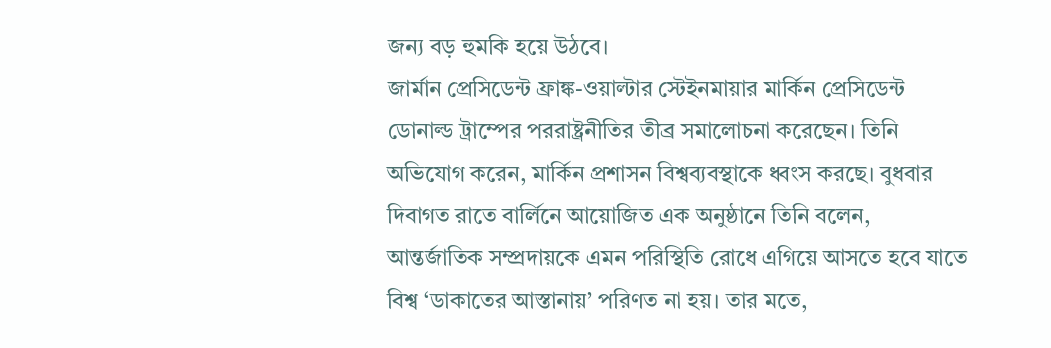জন্য বড় হুমকি হয়ে উঠবে।
জার্মান প্রেসিডেন্ট ফ্রাঙ্ক-ওয়াল্টার স্টেইনমায়ার মার্কিন প্রেসিডেন্ট ডোনাল্ড ট্রাম্পের পররাষ্ট্রনীতির তীব্র সমালোচনা করেছেন। তিনি অভিযোগ করেন, মার্কিন প্রশাসন বিশ্বব্যবস্থাকে ধ্বংস করছে। বুধবার দিবাগত রাতে বার্লিনে আয়োজিত এক অনুষ্ঠানে তিনি বলেন, আন্তর্জাতিক সম্প্রদায়কে এমন পরিস্থিতি রোধে এগিয়ে আসতে হবে যাতে বিশ্ব ‘ডাকাতের আস্তানায়’ পরিণত না হয়। তার মতে,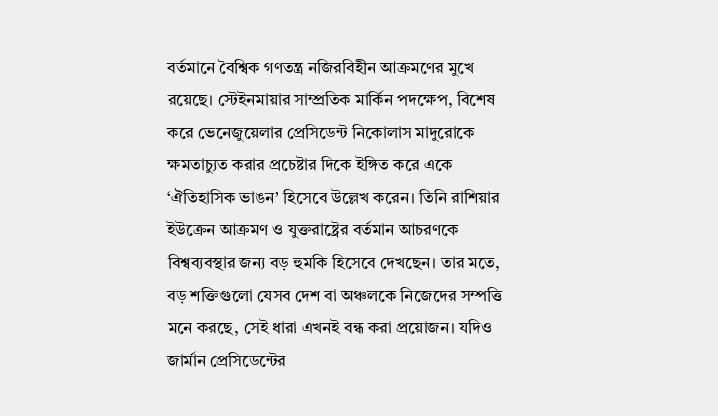বর্তমানে বৈশ্বিক গণতন্ত্র নজিরবিহীন আক্রমণের মুখে রয়েছে। স্টেইনমায়ার সাম্প্রতিক মার্কিন পদক্ষেপ, বিশেষ করে ভেনেজুয়েলার প্রেসিডেন্ট নিকোলাস মাদুরোকে ক্ষমতাচ্যুত করার প্রচেষ্টার দিকে ইঙ্গিত করে একে ‘ঐতিহাসিক ভাঙন’ হিসেবে উল্লেখ করেন। তিনি রাশিয়ার ইউক্রেন আক্রমণ ও যুক্তরাষ্ট্রের বর্তমান আচরণকে বিশ্বব্যবস্থার জন্য বড় হুমকি হিসেবে দেখছেন। তার মতে, বড় শক্তিগুলো যেসব দেশ বা অঞ্চলকে নিজেদের সম্পত্তি মনে করছে, সেই ধারা এখনই বন্ধ করা প্রয়োজন। যদিও জার্মান প্রেসিডেন্টের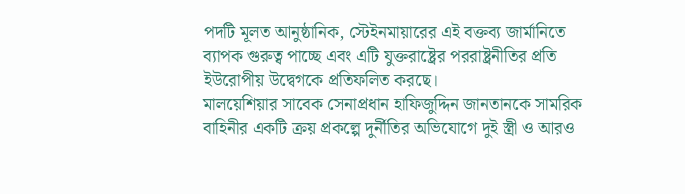পদটি মূলত আনুষ্ঠানিক, স্টেইনমায়ারের এই বক্তব্য জার্মানিতে ব্যাপক গুরুত্ব পাচ্ছে এবং এটি যুক্তরাষ্ট্রের পররাষ্ট্রনীতির প্রতি ইউরোপীয় উদ্বেগকে প্রতিফলিত করছে।
মালয়েশিয়ার সাবেক সেনাপ্রধান হাফিজুদ্দিন জানতানকে সামরিক বাহিনীর একটি ক্রয় প্রকল্পে দুর্নীতির অভিযোগে দুই স্ত্রী ও আরও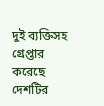দুই ব্যক্তিসহ গ্রেপ্তার করেছে দেশটির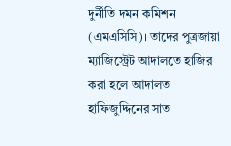দুর্নীতি দমন কমিশন (এমএসিসি)। তাদের পুত্রজায়া ম্যাজিস্ট্রেট আদালতে হাজির করা হলে আদালত হাফিজুদ্দিনের সাত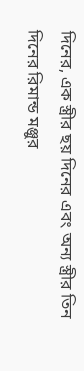দিনের, এক স্ত্রীর ছয় দিনের এবং অন্য স্ত্রীর তিন দিনের রিমান্ড মঞ্জুর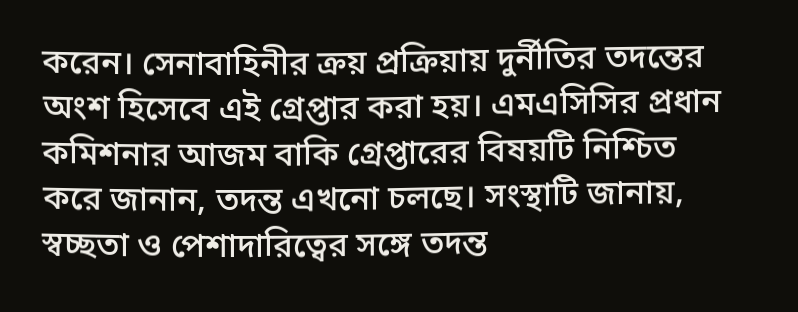করেন। সেনাবাহিনীর ক্রয় প্রক্রিয়ায় দুর্নীতির তদন্তের অংশ হিসেবে এই গ্রেপ্তার করা হয়। এমএসিসির প্রধান কমিশনার আজম বাকি গ্রেপ্তারের বিষয়টি নিশ্চিত করে জানান, তদন্ত এখনো চলছে। সংস্থাটি জানায়, স্বচ্ছতা ও পেশাদারিত্বের সঙ্গে তদন্ত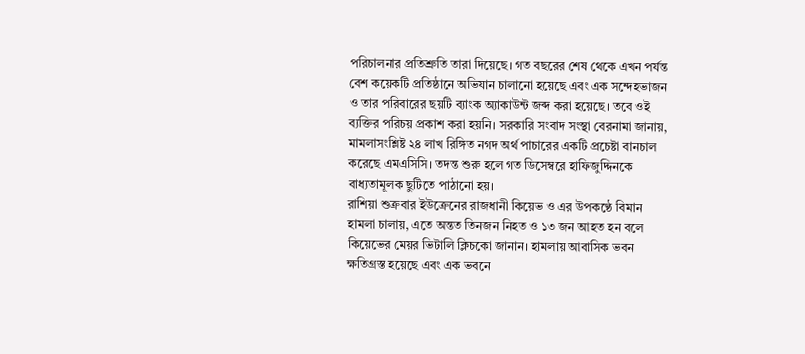পরিচালনার প্রতিশ্রুতি তারা দিয়েছে। গত বছরের শেষ থেকে এখন পর্যন্ত বেশ কয়েকটি প্রতিষ্ঠানে অভিযান চালানো হয়েছে এবং এক সন্দেহভাজন ও তার পরিবারের ছয়টি ব্যাংক অ্যাকাউন্ট জব্দ করা হয়েছে। তবে ওই ব্যক্তির পরিচয় প্রকাশ করা হয়নি। সরকারি সংবাদ সংস্থা বেরনামা জানায়, মামলাসংশ্লিষ্ট ২৪ লাখ রিঙ্গিত নগদ অর্থ পাচারের একটি প্রচেষ্টা বানচাল করেছে এমএসিসি। তদন্ত শুরু হলে গত ডিসেম্বরে হাফিজুদ্দিনকে বাধ্যতামূলক ছুটিতে পাঠানো হয়।
রাশিয়া শুক্রবার ইউক্রেনের রাজধানী কিয়েভ ও এর উপকণ্ঠে বিমান হামলা চালায়, এতে অন্তত তিনজন নিহত ও ১৩ জন আহত হন বলে কিয়েভের মেয়র ভিটালি ক্লিচকো জানান। হামলায় আবাসিক ভবন ক্ষতিগ্রস্ত হয়েছে এবং এক ভবনে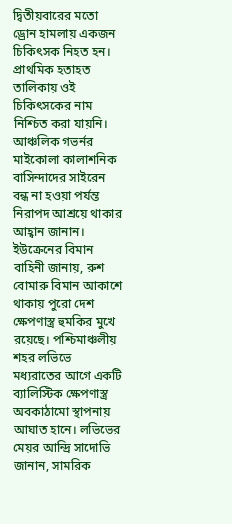দ্বিতীয়বারের মতো ড্রোন হামলায় একজন চিকিৎসক নিহত হন। প্রাথমিক হতাহত তালিকায় ওই চিকিৎসকের নাম নিশ্চিত করা যায়নি। আঞ্চলিক গভর্নর মাইকোলা কালাশনিক বাসিন্দাদের সাইরেন বন্ধ না হওয়া পর্যন্ত নিরাপদ আশ্রয়ে থাকার আহ্বান জানান। ইউক্রেনের বিমান বাহিনী জানায়, রুশ বোমারু বিমান আকাশে থাকায় পুরো দেশ ক্ষেপণাস্ত্র হুমকির মুখে রয়েছে। পশ্চিমাঞ্চলীয় শহর লভিভে মধ্যরাতের আগে একটি ব্যালিস্টিক ক্ষেপণাস্ত্র অবকাঠামো স্থাপনায় আঘাত হানে। লভিভের মেয়র আন্দ্রি সাদোভি জানান, সামরিক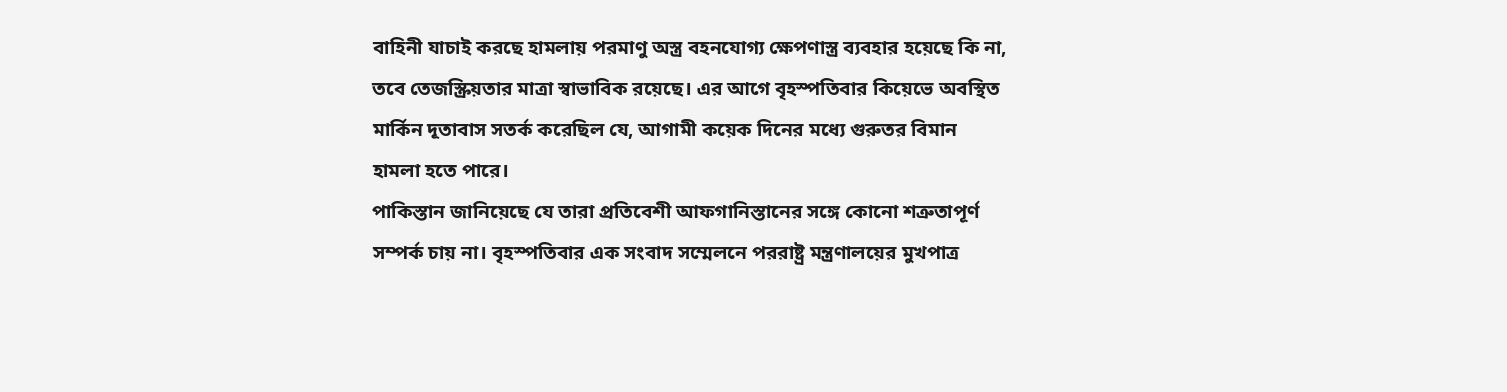বাহিনী যাচাই করছে হামলায় পরমাণু অস্ত্র বহনযোগ্য ক্ষেপণাস্ত্র ব্যবহার হয়েছে কি না, তবে তেজস্ক্রিয়তার মাত্রা স্বাভাবিক রয়েছে। এর আগে বৃহস্পতিবার কিয়েভে অবস্থিত মার্কিন দূতাবাস সতর্ক করেছিল যে, আগামী কয়েক দিনের মধ্যে গুরুতর বিমান হামলা হতে পারে।
পাকিস্তান জানিয়েছে যে তারা প্রতিবেশী আফগানিস্তানের সঙ্গে কোনো শত্রুতাপূর্ণ সম্পর্ক চায় না। বৃহস্পতিবার এক সংবাদ সম্মেলনে পররাষ্ট্র মন্ত্রণালয়ের মুখপাত্র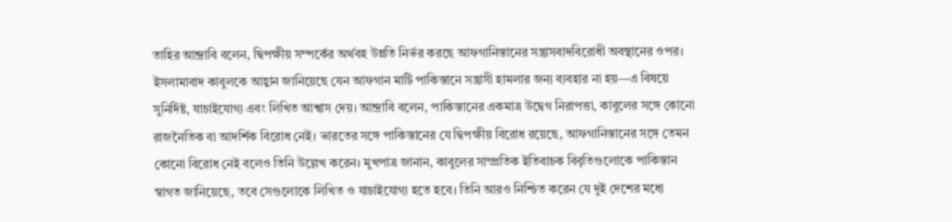তাহির আন্দ্রাবি বলেন, দ্বিপক্ষীয় সম্পর্কের অর্থবহ উন্নতি নির্ভর করছে আফগানিস্তানের সন্ত্রাসবাদবিরোধী অবস্থানের ওপর। ইসলামাবাদ কাবুলকে আহ্বান জানিয়েছে যেন আফগান মাটি পাকিস্তানে সন্ত্রাসী হামলার জন্য ব্যবহার না হয়—এ বিষয়ে সুনির্দিষ্ট, যাচাইযোগ্য এবং লিখিত আশ্বাস দেয়। আন্দ্রাবি বলেন, পাকিস্তানের একমাত্র উদ্বেগ নিরাপত্তা, কাবুলের সঙ্গে কোনো রাজনৈতিক বা আদর্শিক বিরোধ নেই। ভারতের সঙ্গে পাকিস্তানের যে দ্বিপক্ষীয় বিরোধ রয়েছে, আফগানিস্তানের সঙ্গে তেমন কোনো বিরোধ নেই বলেও তিনি উল্লেখ করেন। মুখপাত্র জানান, কাবুলের সাম্প্রতিক ইতিবাচক বিবৃতিগুলোকে পাকিস্তান স্বাগত জানিয়েছে, তবে সেগুলোকে লিখিত ও যাচাইযোগ্য হতে হবে। তিনি আরও নিশ্চিত করেন যে দুই দেশের মধ্যে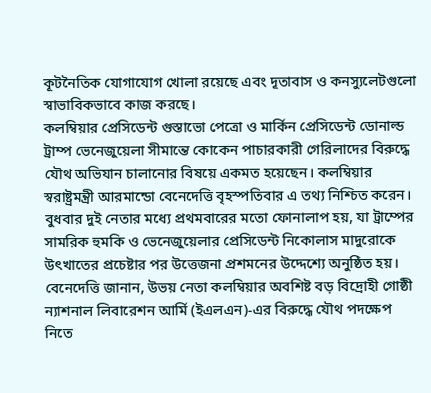কূটনৈতিক যোগাযোগ খোলা রয়েছে এবং দূতাবাস ও কনস্যুলেটগুলো স্বাভাবিকভাবে কাজ করছে।
কলম্বিয়ার প্রেসিডেন্ট গুস্তাভো পেত্রো ও মার্কিন প্রেসিডেন্ট ডোনাল্ড ট্রাম্প ভেনেজুয়েলা সীমান্তে কোকেন পাচারকারী গেরিলাদের বিরুদ্ধে যৌথ অভিযান চালানোর বিষয়ে একমত হয়েছেন। কলম্বিয়ার স্বরাষ্ট্রমন্ত্রী আরমান্ডো বেনেদেত্তি বৃহস্পতিবার এ তথ্য নিশ্চিত করেন। বুধবার দুই নেতার মধ্যে প্রথমবারের মতো ফোনালাপ হয়, যা ট্রাম্পের সামরিক হুমকি ও ভেনেজুয়েলার প্রেসিডেন্ট নিকোলাস মাদুরোকে উৎখাতের প্রচেষ্টার পর উত্তেজনা প্রশমনের উদ্দেশ্যে অনুষ্ঠিত হয়। বেনেদেত্তি জানান, উভয় নেতা কলম্বিয়ার অবশিষ্ট বড় বিদ্রোহী গোষ্ঠী ন্যাশনাল লিবারেশন আর্মি (ইএলএন)-এর বিরুদ্ধে যৌথ পদক্ষেপ নিতে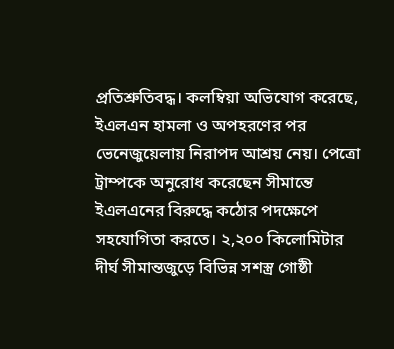প্রতিশ্রুতিবদ্ধ। কলম্বিয়া অভিযোগ করেছে, ইএলএন হামলা ও অপহরণের পর ভেনেজুয়েলায় নিরাপদ আশ্রয় নেয়। পেত্রো ট্রাম্পকে অনুরোধ করেছেন সীমান্তে ইএলএনের বিরুদ্ধে কঠোর পদক্ষেপে সহযোগিতা করতে। ২,২০০ কিলোমিটার দীর্ঘ সীমান্তজুড়ে বিভিন্ন সশস্ত্র গোষ্ঠী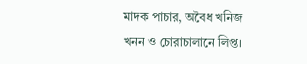মাদক পাচার, অবৈধ খনিজ খনন ও চোরাচালানে লিপ্ত।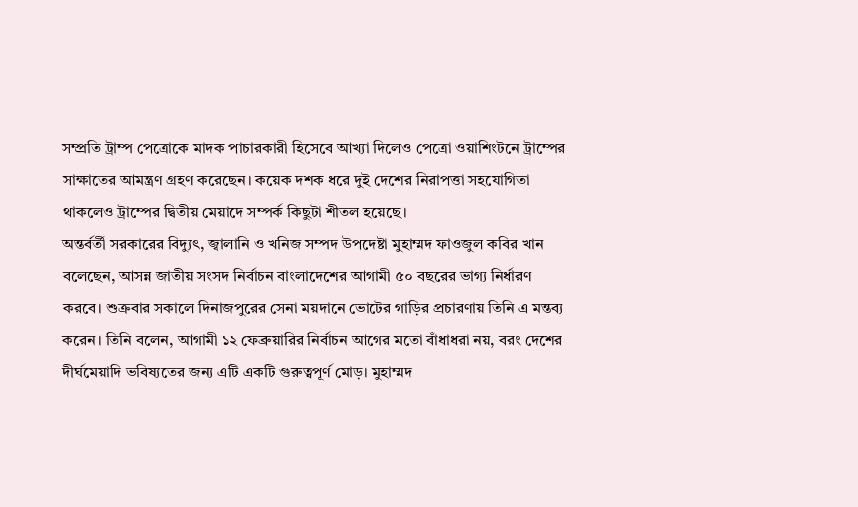সম্প্রতি ট্রাম্প পেত্রোকে মাদক পাচারকারী হিসেবে আখ্যা দিলেও পেত্রো ওয়াশিংটনে ট্রাম্পের সাক্ষাতের আমন্ত্রণ গ্রহণ করেছেন। কয়েক দশক ধরে দুই দেশের নিরাপত্তা সহযোগিতা থাকলেও ট্রাম্পের দ্বিতীয় মেয়াদে সম্পর্ক কিছুটা শীতল হয়েছে।
অন্তর্বর্তী সরকারের বিদ্যুৎ, জ্বালানি ও খনিজ সম্পদ উপদেষ্টা মুহাম্মদ ফাওজুল কবির খান বলেছেন, আসন্ন জাতীয় সংসদ নির্বাচন বাংলাদেশের আগামী ৫০ বছরের ভাগ্য নির্ধারণ করবে। শুক্রবার সকালে দিনাজপুরের সেনা ময়দানে ভোটের গাড়ির প্রচারণায় তিনি এ মন্তব্য করেন। তিনি বলেন, আগামী ১২ ফেব্রুয়ারির নির্বাচন আগের মতো বাঁধাধরা নয়, বরং দেশের দীর্ঘমেয়াদি ভবিষ্যতের জন্য এটি একটি গুরুত্বপূর্ণ মোড়। মুহাম্মদ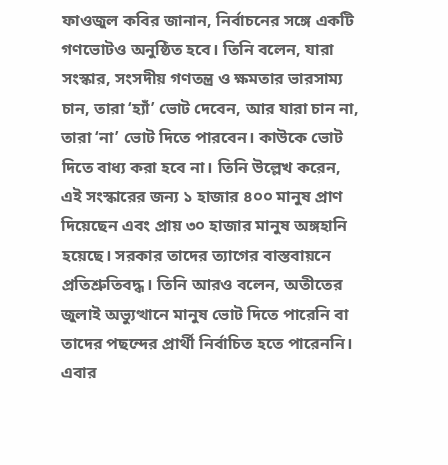ফাওজুল কবির জানান, নির্বাচনের সঙ্গে একটি গণভোটও অনুষ্ঠিত হবে। তিনি বলেন, যারা সংস্কার, সংসদীয় গণতন্ত্র ও ক্ষমতার ভারসাম্য চান, তারা ‘হ্যাঁ’ ভোট দেবেন, আর যারা চান না, তারা ‘না’ ভোট দিতে পারবেন। কাউকে ভোট দিতে বাধ্য করা হবে না। তিনি উল্লেখ করেন, এই সংস্কারের জন্য ১ হাজার ৪০০ মানুষ প্রাণ দিয়েছেন এবং প্রায় ৩০ হাজার মানুষ অঙ্গহানি হয়েছে। সরকার তাদের ত্যাগের বাস্তবায়নে প্রতিশ্রুতিবদ্ধ। তিনি আরও বলেন, অতীতের জুলাই অভ্যুত্থানে মানুষ ভোট দিতে পারেনি বা তাদের পছন্দের প্রার্থী নির্বাচিত হতে পারেননি। এবার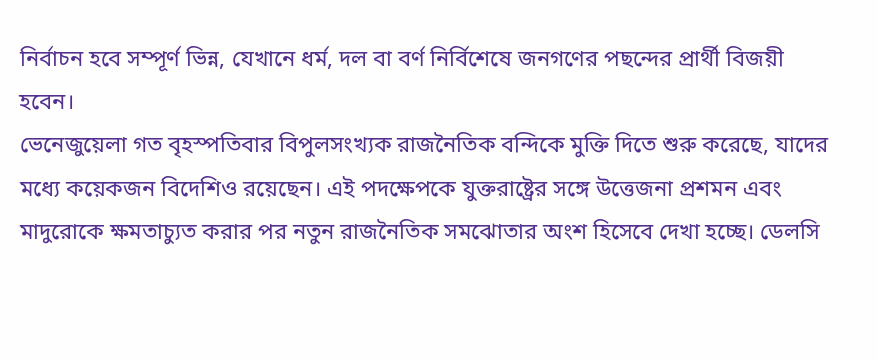নির্বাচন হবে সম্পূর্ণ ভিন্ন, যেখানে ধর্ম, দল বা বর্ণ নির্বিশেষে জনগণের পছন্দের প্রার্থী বিজয়ী হবেন।
ভেনেজুয়েলা গত বৃহস্পতিবার বিপুলসংখ্যক রাজনৈতিক বন্দিকে মুক্তি দিতে শুরু করেছে, যাদের মধ্যে কয়েকজন বিদেশিও রয়েছেন। এই পদক্ষেপকে যুক্তরাষ্ট্রের সঙ্গে উত্তেজনা প্রশমন এবং মাদুরোকে ক্ষমতাচ্যুত করার পর নতুন রাজনৈতিক সমঝোতার অংশ হিসেবে দেখা হচ্ছে। ডেলসি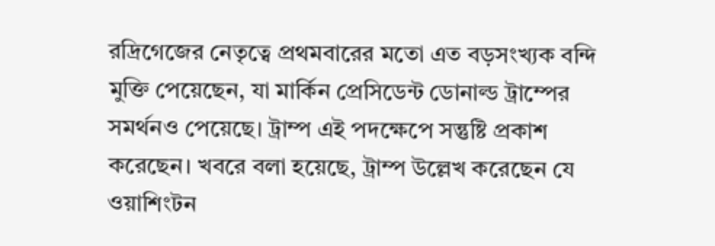রদ্রিগেজের নেতৃত্বে প্রথমবারের মতো এত বড়সংখ্যক বন্দি মুক্তি পেয়েছেন, যা মার্কিন প্রেসিডেন্ট ডোনাল্ড ট্রাম্পের সমর্থনও পেয়েছে। ট্রাম্প এই পদক্ষেপে সন্তুষ্টি প্রকাশ করেছেন। খবরে বলা হয়েছে, ট্রাম্প উল্লেখ করেছেন যে ওয়াশিংটন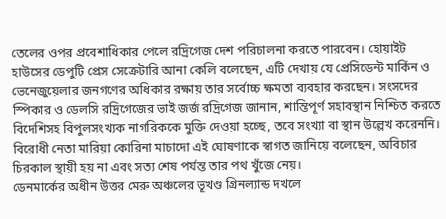তেলের ওপর প্রবেশাধিকার পেলে রদ্রিগেজ দেশ পরিচালনা করতে পারবেন। হোয়াইট হাউসের ডেপুটি প্রেস সেক্রেটারি আনা কেলি বলেছেন, এটি দেখায় যে প্রেসিডেন্ট মার্কিন ও ভেনেজুয়েলার জনগণের অধিকার রক্ষায় তার সর্বোচ্চ ক্ষমতা ব্যবহার করছেন। সংসদের স্পিকার ও ডেলসি রদ্রিগেজের ভাই জর্জ রদ্রিগেজ জানান, শান্তিপূর্ণ সহাবস্থান নিশ্চিত করতে বিদেশিসহ বিপুলসংখ্যক নাগরিককে মুক্তি দেওয়া হচ্ছে, তবে সংখ্যা বা স্থান উল্লেখ করেননি। বিরোধী নেতা মারিয়া কোরিনা মাচাদো এই ঘোষণাকে স্বাগত জানিয়ে বলেছেন, অবিচার চিরকাল স্থায়ী হয় না এবং সত্য শেষ পর্যন্ত তার পথ খুঁজে নেয়।
ডেনমার্কের অধীন উত্তর মেরু অঞ্চলের ভূখণ্ড গ্রিনল্যান্ড দখলে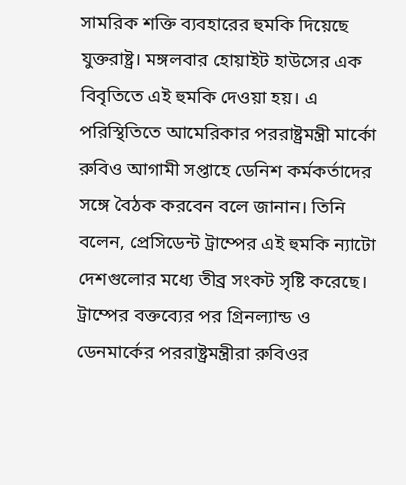সামরিক শক্তি ব্যবহারের হুমকি দিয়েছে যুক্তরাষ্ট্র। মঙ্গলবার হোয়াইট হাউসের এক বিবৃতিতে এই হুমকি দেওয়া হয়। এ পরিস্থিতিতে আমেরিকার পররাষ্ট্রমন্ত্রী মার্কো রুবিও আগামী সপ্তাহে ডেনিশ কর্মকর্তাদের সঙ্গে বৈঠক করবেন বলে জানান। তিনি বলেন, প্রেসিডেন্ট ট্রাম্পের এই হুমকি ন্যাটো দেশগুলোর মধ্যে তীব্র সংকট সৃষ্টি করেছে। ট্রাম্পের বক্তব্যের পর গ্রিনল্যান্ড ও ডেনমার্কের পররাষ্ট্রমন্ত্রীরা রুবিওর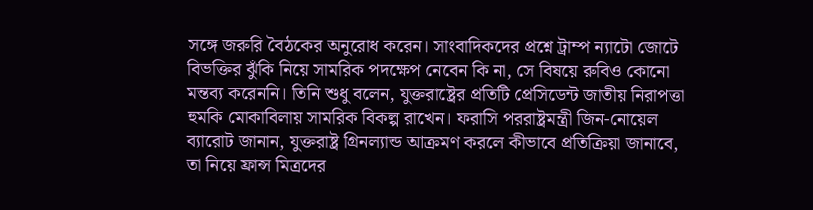সঙ্গে জরুরি বৈঠকের অনুরোধ করেন। সাংবাদিকদের প্রশ্নে ট্রাম্প ন্যাটো জোটে বিভক্তির ঝুঁকি নিয়ে সামরিক পদক্ষেপ নেবেন কি না, সে বিষয়ে রুবিও কোনো মন্তব্য করেননি। তিনি শুধু বলেন, যুক্তরাষ্ট্রের প্রতিটি প্রেসিডেন্ট জাতীয় নিরাপত্তা হুমকি মোকাবিলায় সামরিক বিকল্প রাখেন। ফরাসি পররাষ্ট্রমন্ত্রী জিন-নোয়েল ব্যারোট জানান, যুক্তরাষ্ট্র গ্রিনল্যান্ড আক্রমণ করলে কীভাবে প্রতিক্রিয়া জানাবে, তা নিয়ে ফ্রান্স মিত্রদের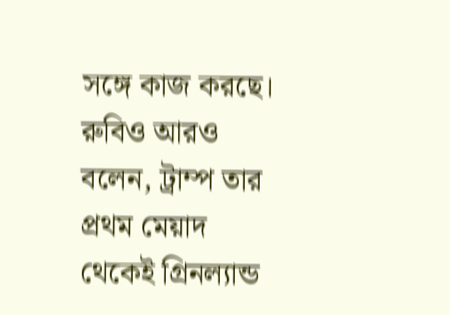সঙ্গে কাজ করছে। রুবিও আরও বলেন, ট্রাম্প তার প্রথম মেয়াদ থেকেই গ্রিনল্যান্ড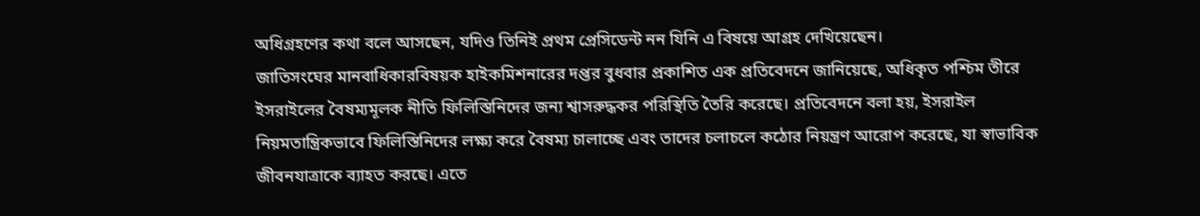অধিগ্রহণের কথা বলে আসছেন, যদিও তিনিই প্রথম প্রেসিডেন্ট নন যিনি এ বিষয়ে আগ্রহ দেখিয়েছেন।
জাতিসংঘের মানবাধিকারবিষয়ক হাইকমিশনারের দপ্তর বুধবার প্রকাশিত এক প্রতিবেদনে জানিয়েছে, অধিকৃত পশ্চিম তীরে ইসরাইলের বৈষম্যমূলক নীতি ফিলিস্তিনিদের জন্য শ্বাসরুদ্ধকর পরিস্থিতি তৈরি করেছে। প্রতিবেদনে বলা হয়, ইসরাইল নিয়মতান্ত্রিকভাবে ফিলিস্তিনিদের লক্ষ্য করে বৈষম্য চালাচ্ছে এবং তাদের চলাচলে কঠোর নিয়ন্ত্রণ আরোপ করেছে, যা স্বাভাবিক জীবনযাত্রাকে ব্যাহত করছে। এতে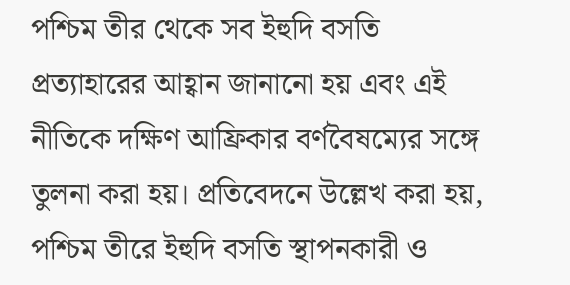পশ্চিম তীর থেকে সব ইহুদি বসতি প্রত্যাহারের আহ্বান জানানো হয় এবং এই নীতিকে দক্ষিণ আফ্রিকার বর্ণবৈষম্যের সঙ্গে তুলনা করা হয়। প্রতিবেদনে উল্লেখ করা হয়, পশ্চিম তীরে ইহুদি বসতি স্থাপনকারী ও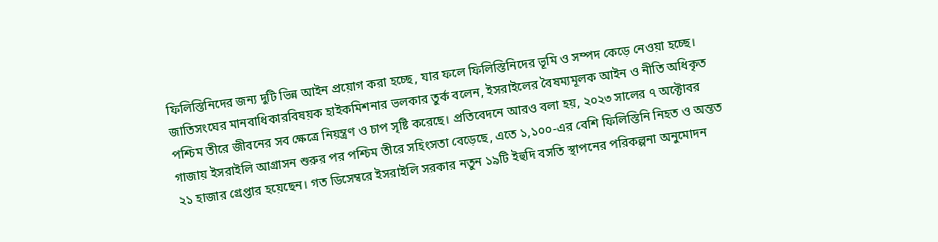ফিলিস্তিনিদের জন্য দুটি ভিন্ন আইন প্রয়োগ করা হচ্ছে, যার ফলে ফিলিস্তিনিদের ভূমি ও সম্পদ কেড়ে নেওয়া হচ্ছে। জাতিসংঘের মানবাধিকারবিষয়ক হাইকমিশনার ভলকার তুর্ক বলেন, ইসরাইলের বৈষম্যমূলক আইন ও নীতি অধিকৃত পশ্চিম তীরে জীবনের সব ক্ষেত্রে নিয়ন্ত্রণ ও চাপ সৃষ্টি করেছে। প্রতিবেদনে আরও বলা হয়, ২০২৩ সালের ৭ অক্টোবর গাজায় ইসরাইলি আগ্রাসন শুরুর পর পশ্চিম তীরে সহিংসতা বেড়েছে, এতে ১,১০০-এর বেশি ফিলিস্তিনি নিহত ও অন্তত ২১ হাজার গ্রেপ্তার হয়েছেন। গত ডিসেম্বরে ইসরাইলি সরকার নতুন ১৯টি ইহুদি বসতি স্থাপনের পরিকল্পনা অনুমোদন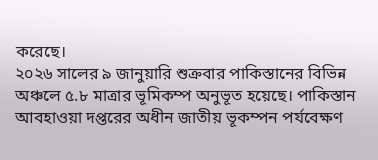করেছে।
২০২৬ সালের ৯ জানুয়ারি শুক্রবার পাকিস্তানের বিভিন্ন অঞ্চলে ৫.৮ মাত্রার ভূমিকম্প অনুভূত হয়েছে। পাকিস্তান আবহাওয়া দপ্তরের অধীন জাতীয় ভূকম্পন পর্যবেক্ষণ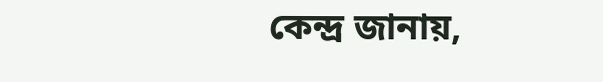কেন্দ্র জানায়,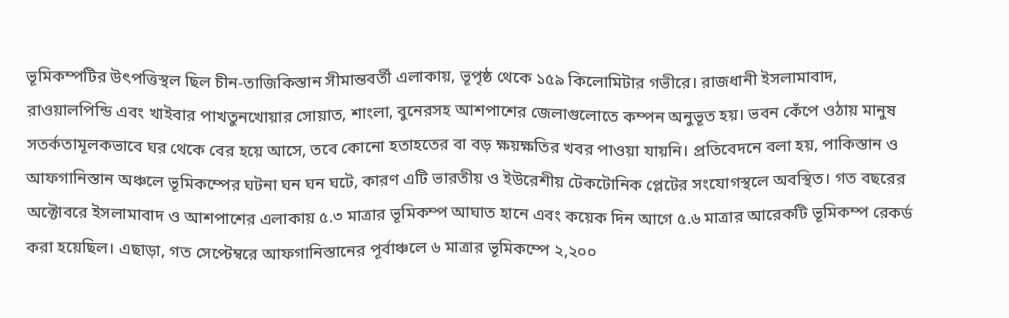ভূমিকম্পটির উৎপত্তিস্থল ছিল চীন-তাজিকিস্তান সীমান্তবর্তী এলাকায়, ভূপৃষ্ঠ থেকে ১৫৯ কিলোমিটার গভীরে। রাজধানী ইসলামাবাদ, রাওয়ালপিন্ডি এবং খাইবার পাখতুনখোয়ার সোয়াত, শাংলা, বুনেরসহ আশপাশের জেলাগুলোতে কম্পন অনুভূত হয়। ভবন কেঁপে ওঠায় মানুষ সতর্কতামূলকভাবে ঘর থেকে বের হয়ে আসে, তবে কোনো হতাহতের বা বড় ক্ষয়ক্ষতির খবর পাওয়া যায়নি। প্রতিবেদনে বলা হয়, পাকিস্তান ও আফগানিস্তান অঞ্চলে ভূমিকম্পের ঘটনা ঘন ঘন ঘটে, কারণ এটি ভারতীয় ও ইউরেশীয় টেকটোনিক প্লেটের সংযোগস্থলে অবস্থিত। গত বছরের অক্টোবরে ইসলামাবাদ ও আশপাশের এলাকায় ৫.৩ মাত্রার ভূমিকম্প আঘাত হানে এবং কয়েক দিন আগে ৫.৬ মাত্রার আরেকটি ভূমিকম্প রেকর্ড করা হয়েছিল। এছাড়া, গত সেপ্টেম্বরে আফগানিস্তানের পূর্বাঞ্চলে ৬ মাত্রার ভূমিকম্পে ২,২০০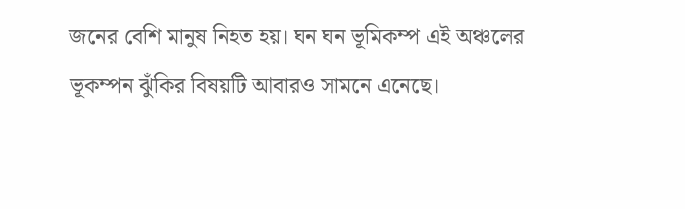জনের বেশি মানুষ নিহত হয়। ঘন ঘন ভূমিকম্প এই অঞ্চলের ভূকম্পন ঝুঁকির বিষয়টি আবারও সামনে এনেছে।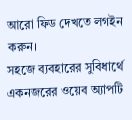আরো ফিড দেখতে লগইন করুন।
সহজে ব্যবহারের সুবিধার্থে একনজরের ওয়েব অ্যাপটি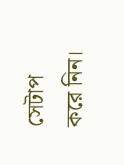সেটাপ করে নিন।